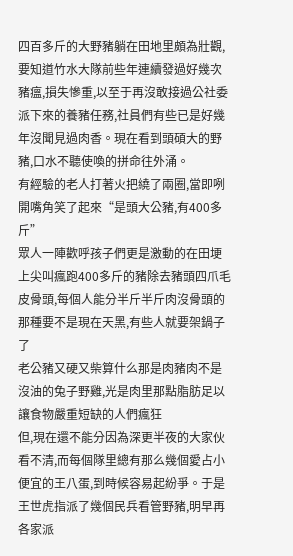四百多斤的大野豬躺在田地里頗為壯觀,要知道竹水大隊前些年連續發過好幾次豬瘟,損失慘重,以至于再沒敢接過公社委派下來的養豬任務,社員們有些已是好幾年沒聞見過肉香。現在看到頭碩大的野豬,口水不聽使喚的拼命往外涌。
有經驗的老人打著火把繞了兩圈,當即咧開嘴角笑了起來“是頭大公豬,有400多斤”
眾人一陣歡呼孩子們更是激動的在田埂上尖叫瘋跑400多斤的豬除去豬頭四爪毛皮骨頭,每個人能分半斤半斤肉沒骨頭的那種要不是現在天黑,有些人就要架鍋子了
老公豬又硬又柴算什么那是肉豬肉不是沒油的兔子野雞,光是肉里那點脂肪足以讓食物嚴重短缺的人們瘋狂
但,現在還不能分因為深更半夜的大家伙看不清,而每個隊里總有那么幾個愛占小便宜的王八蛋,到時候容易起紛爭。于是王世虎指派了幾個民兵看管野豬,明早再各家派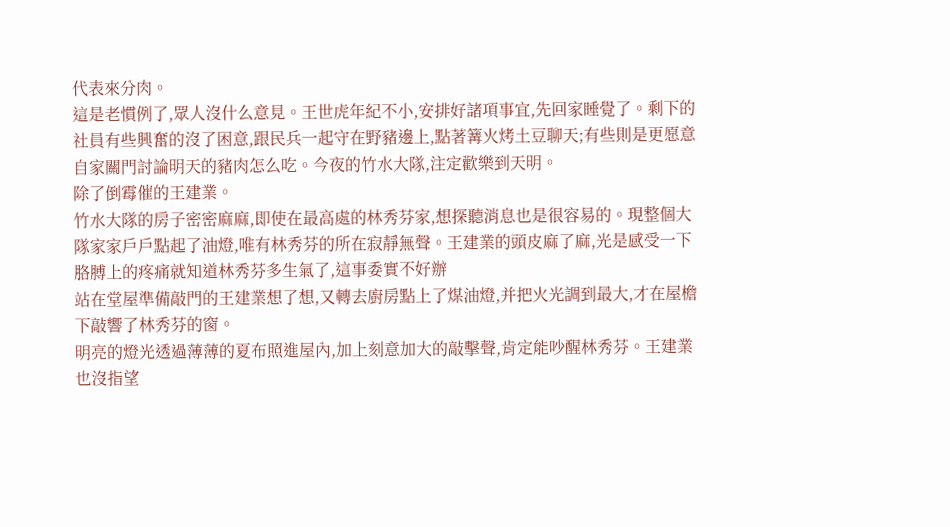代表來分肉。
這是老慣例了,眾人沒什么意見。王世虎年紀不小,安排好諸項事宜,先回家睡覺了。剩下的社員有些興奮的沒了困意,跟民兵一起守在野豬邊上,點著篝火烤土豆聊天;有些則是更愿意自家關門討論明天的豬肉怎么吃。今夜的竹水大隊,注定歡樂到天明。
除了倒霉催的王建業。
竹水大隊的房子密密麻麻,即使在最高處的林秀芬家,想探聽消息也是很容易的。現整個大隊家家戶戶點起了油燈,唯有林秀芬的所在寂靜無聲。王建業的頭皮麻了麻,光是感受一下胳膊上的疼痛就知道林秀芬多生氣了,這事委實不好辦
站在堂屋準備敲門的王建業想了想,又轉去廚房點上了煤油燈,并把火光調到最大,才在屋檐下敲響了林秀芬的窗。
明亮的燈光透過薄薄的夏布照進屋內,加上刻意加大的敲擊聲,肯定能吵醒林秀芬。王建業也沒指望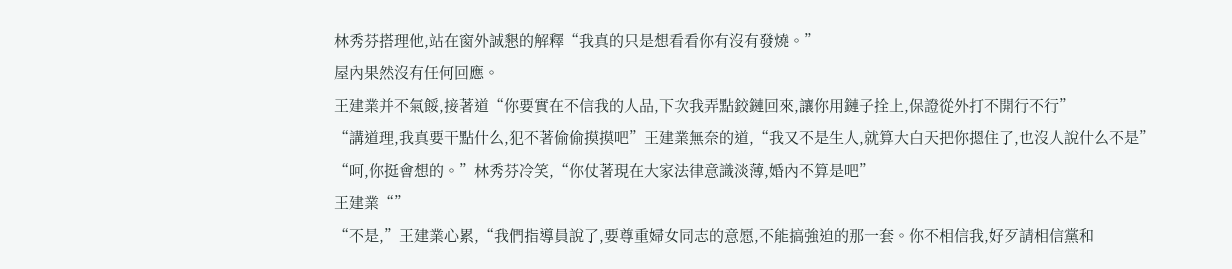林秀芬搭理他,站在窗外誠懇的解釋“我真的只是想看看你有沒有發燒。”
屋內果然沒有任何回應。
王建業并不氣餒,接著道“你要實在不信我的人品,下次我弄點鉸鏈回來,讓你用鏈子拴上,保證從外打不開行不行”
“講道理,我真要干點什么,犯不著偷偷摸摸吧”王建業無奈的道,“我又不是生人,就算大白天把你摁住了,也沒人說什么不是”
“呵,你挺會想的。”林秀芬冷笑,“你仗著現在大家法律意識淡薄,婚內不算是吧”
王建業“”
“不是,”王建業心累,“我們指導員說了,要尊重婦女同志的意愿,不能搞強迫的那一套。你不相信我,好歹請相信黨和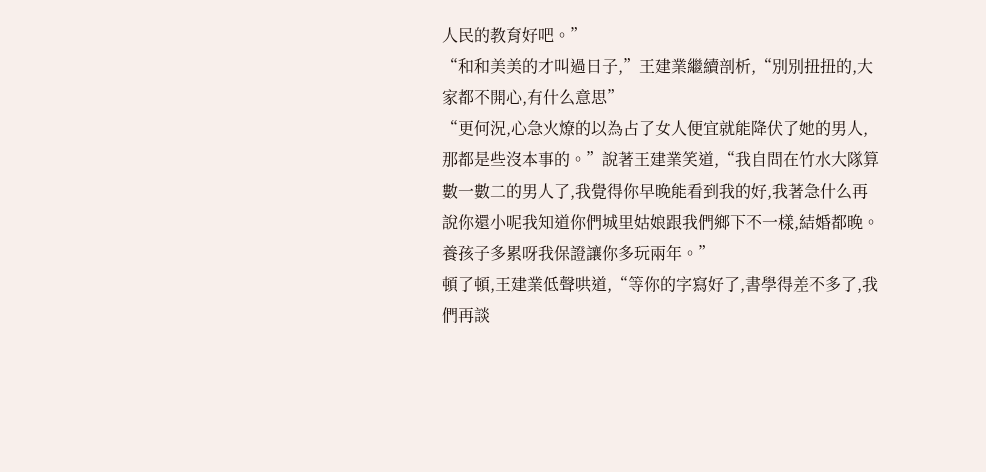人民的教育好吧。”
“和和美美的才叫過日子,”王建業繼續剖析,“別別扭扭的,大家都不開心,有什么意思”
“更何況,心急火燎的以為占了女人便宜就能降伏了她的男人,那都是些沒本事的。”說著王建業笑道,“我自問在竹水大隊算數一數二的男人了,我覺得你早晚能看到我的好,我著急什么再說你還小呢我知道你們城里姑娘跟我們鄉下不一樣,結婚都晚。養孩子多累呀我保證讓你多玩兩年。”
頓了頓,王建業低聲哄道,“等你的字寫好了,書學得差不多了,我們再談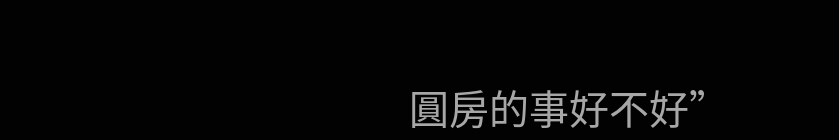圓房的事好不好”